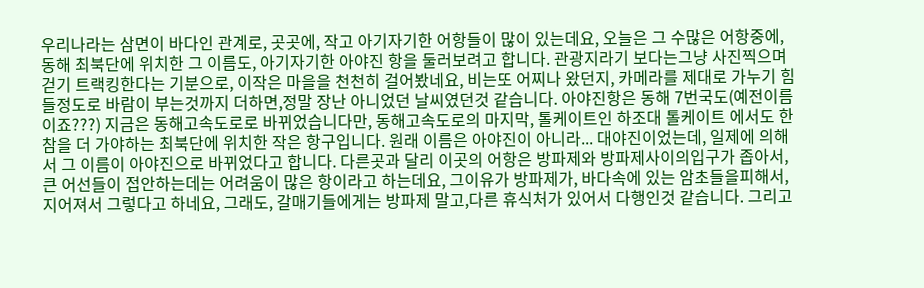우리나라는 삼면이 바다인 관계로, 곳곳에, 작고 아기자기한 어항들이 많이 있는데요, 오늘은 그 수많은 어항중에, 동해 최북단에 위치한 그 이름도, 아기자기한 아야진 항을 둘러보려고 합니다. 관광지라기 보다는그냥 사진찍으며 걷기 트랙킹한다는 기분으로, 이작은 마을을 천천히 걸어봤네요, 비는또 어찌나 왔던지, 카메라를 제대로 가누기 힘들정도로 바람이 부는것까지 더하면,정말 장난 아니었던 날씨였던것 같습니다. 아야진항은 동해 7번국도(예전이름이죠???) 지금은 동해고속도로로 바뀌었습니다만, 동해고속도로의 마지막, 톨케이트인 하조대 톨케이트 에서도 한참을 더 가야하는 최북단에 위치한 작은 항구입니다. 원래 이름은 아야진이 아니라... 대야진이었는데, 일제에 의해서 그 이름이 아야진으로 바뀌었다고 합니다. 다른곳과 달리 이곳의 어항은 방파제와 방파제사이의입구가 좁아서, 큰 어선들이 접안하는데는 어려움이 많은 항이라고 하는데요, 그이유가 방파제가, 바다속에 있는 암초들을피해서, 지어져서 그렇다고 하네요, 그래도, 갈매기들에게는 방파제 말고,다른 휴식처가 있어서 다행인것 같습니다. 그리고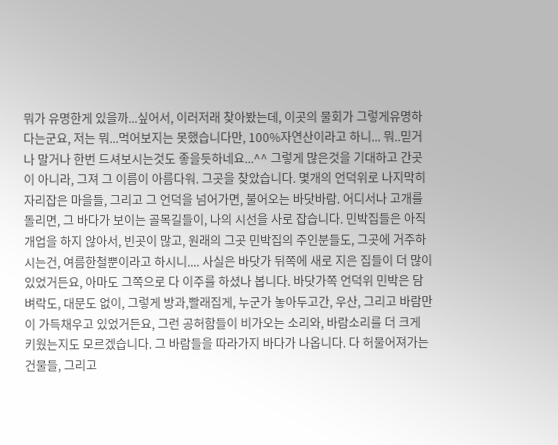뭐가 유명한게 있을까...싶어서, 이러저래 찾아봤는데, 이곳의 물회가 그렇게유명하다는군요, 저는 뭐...먹어보지는 못했습니다만, 100%자연산이라고 하니... 뭐..믿거나 말거나 한번 드셔보시는것도 좋을듯하네요...^^ 그렇게 많은것을 기대하고 간곳이 아니라, 그져 그 이름이 아름다워. 그곳을 찾았습니다. 몇개의 언덕위로 나지막히 자리잡은 마을들, 그리고 그 언덕을 넘어가면, 불어오는 바닷바람. 어디서나 고개를 돌리면, 그 바다가 보이는 골목길들이, 나의 시선을 사로 잡습니다. 민박집들은 아직 개업을 하지 않아서, 빈곳이 많고, 원래의 그곳 민박집의 주인분들도, 그곳에 거주하시는건, 여름한철뿐이라고 하시니.... 사실은 바닷가 뒤쪽에 새로 지은 집들이 더 많이 있었거든요, 아마도 그쪽으로 다 이주를 하셨나 봅니다. 바닷가쪽 언덕위 민박은 담벼락도, 대문도 없이, 그렇게 방과,빨래집게, 누군가 놓아두고간, 우산, 그리고 바람만이 가득채우고 있었거든요, 그런 공허함들이 비가오는 소리와, 바람소리를 더 크게 키웠는지도 모르겠습니다. 그 바람들을 따라가지 바다가 나옵니다. 다 허물어져가는 건물들, 그리고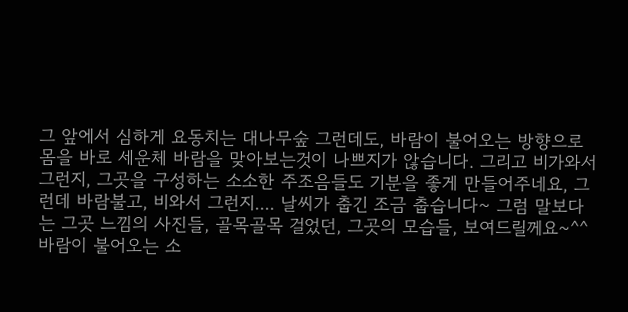그 앞에서 심하게 요동치는 대나무숲 그런데도, 바람이 불어오는 방향으로 몸을 바로 세운체 바람을 맞아보는것이 나쁘지가 않습니다. 그리고 비가와서 그런지, 그곳을 구성하는 소소한 주조음들도 기분을 좋게 만들어주네요, 그런데 바람불고, 비와서 그런지.... 날씨가 춥긴 조금 춥습니다~ 그럼 말보다는 그곳 느낌의 사진들, 골목골목 걸었던, 그곳의 모습들, 보여드릴께요~^^ 바람이 불어오는 소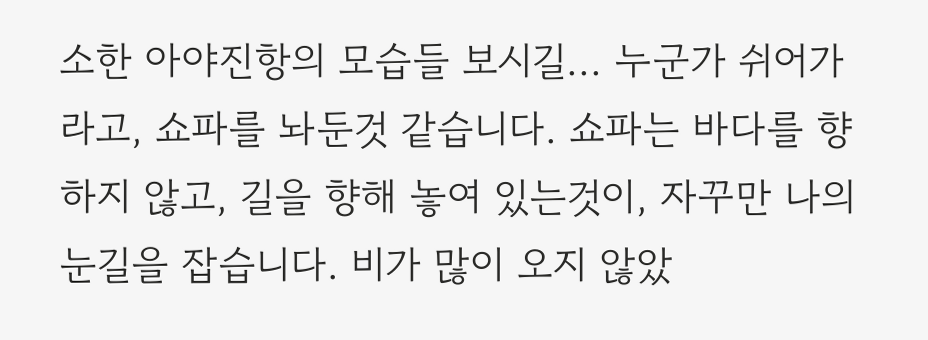소한 아야진항의 모습들 보시길... 누군가 쉬어가라고, 쇼파를 놔둔것 같습니다. 쇼파는 바다를 향하지 않고, 길을 향해 놓여 있는것이, 자꾸만 나의 눈길을 잡습니다. 비가 많이 오지 않았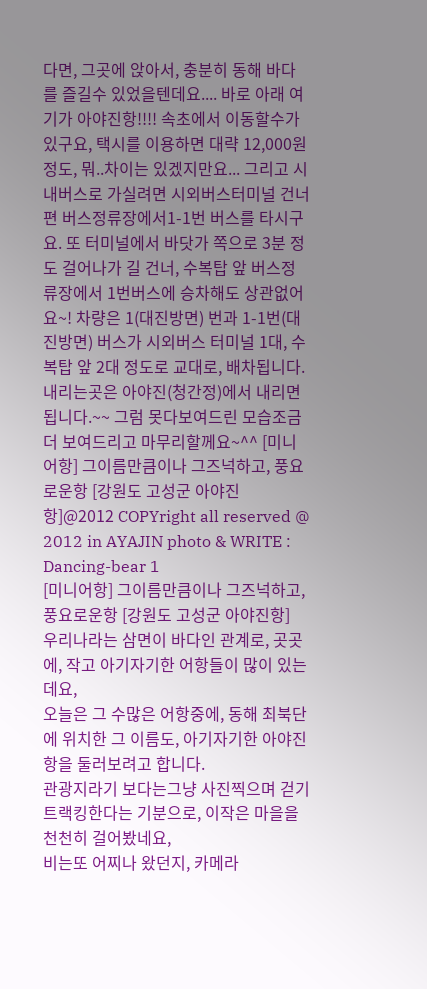다면, 그곳에 앉아서, 충분히 동해 바다를 즐길수 있었을텐데요.... 바로 아래 여기가 아야진항!!!! 속초에서 이동할수가 있구요, 택시를 이용하면 대략 12,000원정도, 뭐..차이는 있겠지만요... 그리고 시내버스로 가실려면 시외버스터미널 건너편 버스정류장에서1-1번 버스를 타시구요. 또 터미널에서 바닷가 쪽으로 3분 정도 걸어나가 길 건너, 수복탑 앞 버스정류장에서 1번버스에 승차해도 상관없어요~! 차량은 1(대진방면) 번과 1-1번(대진방면) 버스가 시외버스 터미널 1대, 수복탑 앞 2대 정도로 교대로, 배차됩니다. 내리는곳은 아야진(청간정)에서 내리면 됩니다.~~ 그럼 못다보여드린 모습조금더 보여드리고 마무리할께요~^^ [미니어항] 그이름만큼이나 그즈넉하고, 풍요로운항 [강원도 고성군 아야진항]@2012 COPYright all reserved @ 2012 in AYAJIN photo & WRITE : Dancing-bear 1
[미니어항] 그이름만큼이나 그즈넉하고, 풍요로운항 [강원도 고성군 아야진항]
우리나라는 삼면이 바다인 관계로, 곳곳에, 작고 아기자기한 어항들이 많이 있는데요,
오늘은 그 수많은 어항중에, 동해 최북단에 위치한 그 이름도, 아기자기한 아야진 항을 둘러보려고 합니다.
관광지라기 보다는그냥 사진찍으며 걷기 트랙킹한다는 기분으로, 이작은 마을을 천천히 걸어봤네요,
비는또 어찌나 왔던지, 카메라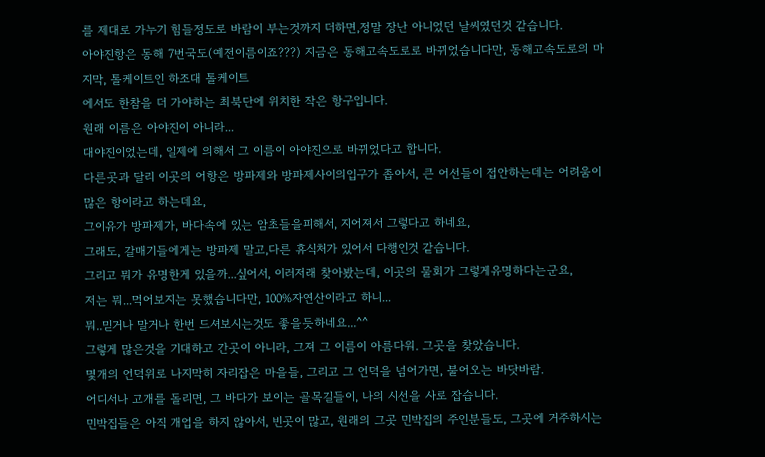를 제대로 가누기 힘들정도로 바람이 부는것까지 더하면,정말 장난 아니었던 날씨였던것 같습니다.
아야진항은 동해 7번국도(예전이름이죠???) 지금은 동해고속도로로 바뀌었습니다만, 동해고속도로의 마지막, 톨케이트인 하조대 톨케이트
에서도 한참을 더 가야하는 최북단에 위치한 작은 항구입니다.
원래 이름은 아야진이 아니라...
대야진이었는데, 일제에 의해서 그 이름이 아야진으로 바뀌었다고 합니다.
다른곳과 달리 이곳의 어항은 방파제와 방파제사이의입구가 좁아서, 큰 어선들이 접안하는데는 어려움이 많은 항이라고 하는데요,
그이유가 방파제가, 바다속에 있는 암초들을피해서, 지어져서 그렇다고 하네요,
그래도, 갈매기들에게는 방파제 말고,다른 휴식처가 있어서 다행인것 같습니다.
그리고 뭐가 유명한게 있을까...싶어서, 이러저래 찾아봤는데, 이곳의 물회가 그렇게유명하다는군요,
저는 뭐...먹어보지는 못했습니다만, 100%자연산이라고 하니...
뭐..믿거나 말거나 한번 드셔보시는것도 좋을듯하네요...^^
그렇게 많은것을 기대하고 간곳이 아니라, 그져 그 이름이 아름다워. 그곳을 찾았습니다.
몇개의 언덕위로 나지막히 자리잡은 마을들, 그리고 그 언덕을 넘어가면, 불어오는 바닷바람.
어디서나 고개를 돌리면, 그 바다가 보이는 골목길들이, 나의 시선을 사로 잡습니다.
민박집들은 아직 개업을 하지 않아서, 빈곳이 많고, 원래의 그곳 민박집의 주인분들도, 그곳에 거주하시는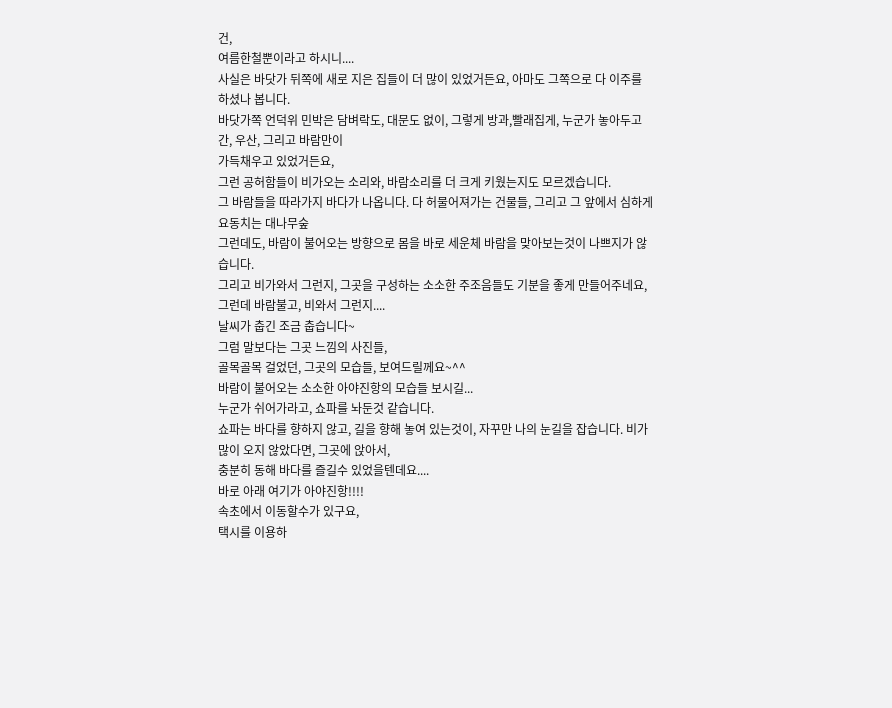건,
여름한철뿐이라고 하시니....
사실은 바닷가 뒤쪽에 새로 지은 집들이 더 많이 있었거든요, 아마도 그쪽으로 다 이주를 하셨나 봅니다.
바닷가쪽 언덕위 민박은 담벼락도, 대문도 없이, 그렇게 방과,빨래집게, 누군가 놓아두고간, 우산, 그리고 바람만이
가득채우고 있었거든요,
그런 공허함들이 비가오는 소리와, 바람소리를 더 크게 키웠는지도 모르겠습니다.
그 바람들을 따라가지 바다가 나옵니다. 다 허물어져가는 건물들, 그리고 그 앞에서 심하게 요동치는 대나무숲
그런데도, 바람이 불어오는 방향으로 몸을 바로 세운체 바람을 맞아보는것이 나쁘지가 않습니다.
그리고 비가와서 그런지, 그곳을 구성하는 소소한 주조음들도 기분을 좋게 만들어주네요,
그런데 바람불고, 비와서 그런지....
날씨가 춥긴 조금 춥습니다~
그럼 말보다는 그곳 느낌의 사진들,
골목골목 걸었던, 그곳의 모습들, 보여드릴께요~^^
바람이 불어오는 소소한 아야진항의 모습들 보시길...
누군가 쉬어가라고, 쇼파를 놔둔것 같습니다.
쇼파는 바다를 향하지 않고, 길을 향해 놓여 있는것이, 자꾸만 나의 눈길을 잡습니다. 비가 많이 오지 않았다면, 그곳에 앉아서,
충분히 동해 바다를 즐길수 있었을텐데요....
바로 아래 여기가 아야진항!!!!
속초에서 이동할수가 있구요,
택시를 이용하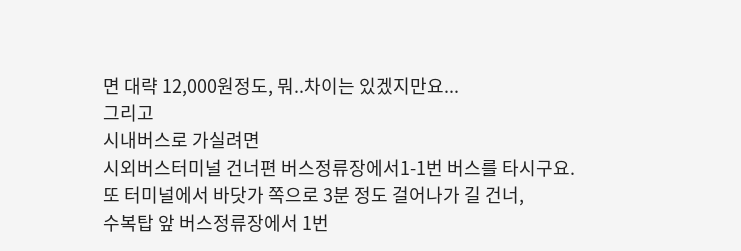면 대략 12,000원정도, 뭐..차이는 있겠지만요...
그리고
시내버스로 가실려면
시외버스터미널 건너편 버스정류장에서1-1번 버스를 타시구요.
또 터미널에서 바닷가 쪽으로 3분 정도 걸어나가 길 건너,
수복탑 앞 버스정류장에서 1번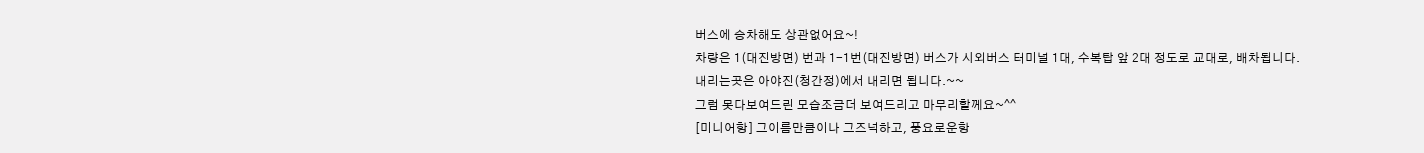버스에 승차해도 상관없어요~!
차량은 1(대진방면) 번과 1-1번(대진방면) 버스가 시외버스 터미널 1대, 수복탑 앞 2대 정도로 교대로, 배차됩니다.
내리는곳은 아야진(청간정)에서 내리면 됩니다.~~
그럼 못다보여드린 모습조금더 보여드리고 마무리할께요~^^
[미니어항] 그이름만큼이나 그즈넉하고, 풍요로운항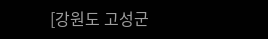[강원도 고성군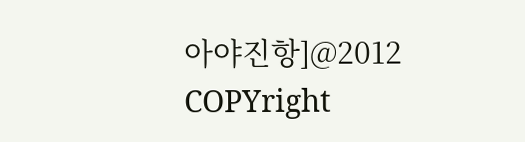아야진항]@2012
COPYright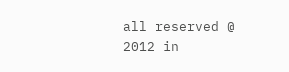all reserved @ 2012 in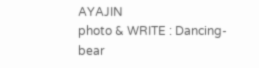AYAJIN
photo & WRITE : Dancing-bear